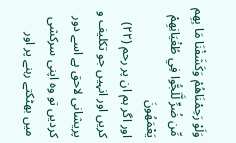وَلَوْ رَحِمْنَاهُمْ وَكَشَفْنَا مَا بِهِم مِّن ضُرٍّ لَّلَجُّوا فِي طُغْيَانِهِمْ يَعْمَهُونَ
اور اگر ہم ان پر رحم (٢٢) کریں اور انہیں جو تکلیف و پریشانی لاحق ہے اسے دور کردیں تو وہ اپنی سرکشی میں بھٹکتے رہنے پر اور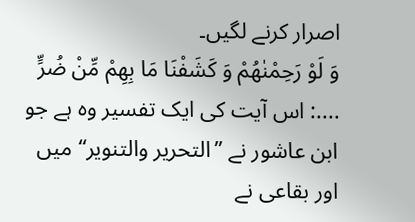اصرار کرنے لگیں۔
وَ لَوْ رَحِمْنٰهُمْ وَ كَشَفْنَا مَا بِهِمْ مِّنْ ضُرٍّ ....: اس آیت کی ایک تفسیر وہ ہے جو ابن عاشور نے ’’التحریر والتنویر‘‘ میں اور بقاعی نے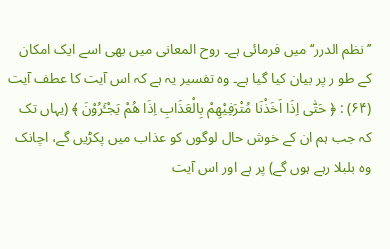’’نظم الدرر‘‘ میں فرمائی ہے۔ روح المعانی میں بھی اسے ایک امکان کے طو ر پر بیان کیا گیا ہے۔ وہ تفسیر یہ ہے کہ اس آیت کا عطف آیت (۶۴) : ﴿ حَتّٰى اِذَا اَخَذْنَا مُتْرَفِيْهِمْ بِالْعَذَابِ اِذَا هُمْ يَجْـَٔرُوْنَ ﴾ (یہاں تک کہ جب ہم ان کے خوش حال لوگوں کو عذاب میں پکڑیں گے، اچانک وہ بلبلا رہے ہوں گے) پر ہے اور اس آیت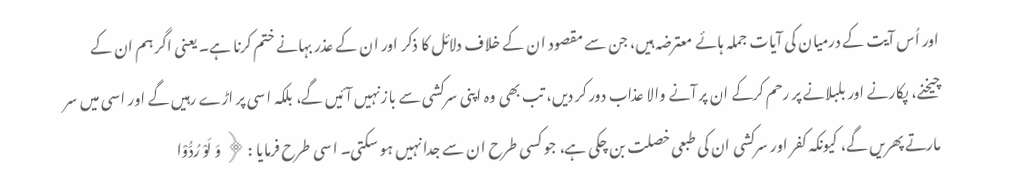اور اُس آیت کے درمیان کی آیات جملہ ہائے معترضہ ہیں، جن سے مقصود ان کے خلاف دلائل کا ذکر اور ان کے عذر بہانے ختم کرنا ہے۔ یعنی اگر ہم ان کے چیخنے، پکارنے اور بلبلانے پر رحم کرکے ان پر آنے والا عذاب دور کر دیں، تب بھی وہ اپنی سرکشی سے باز نہیں آئیں گے، بلکہ اسی پر اڑے رہیں گے اور اسی میں سر مارتے پھریں گے، کیونکہ کفر اور سرکشی ان کی طبعی خصلت بن چکی ہے، جو کسی طرح ان سے جدا نہیں ہو سکتی۔ اسی طرح فرمایا : ﴿ وَ لَوْ رُدُّوْا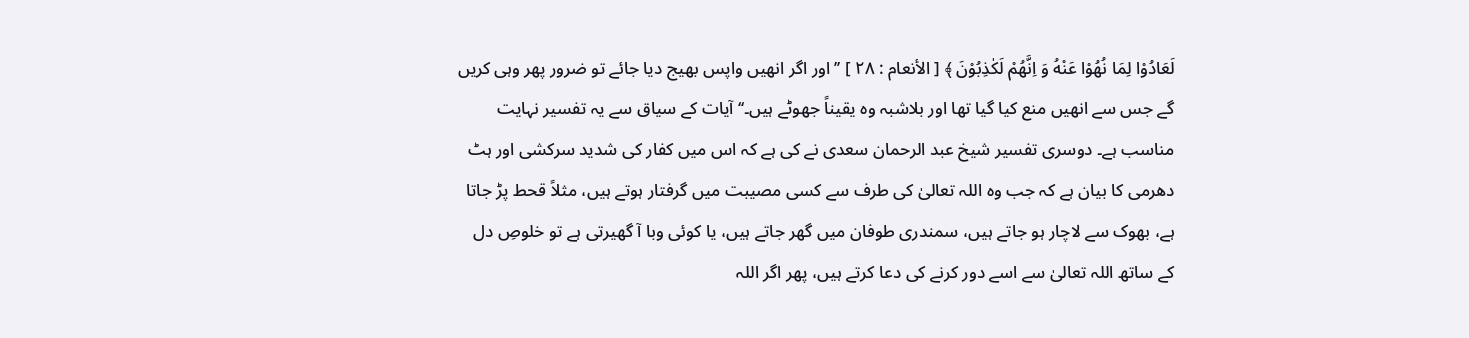لَعَادُوْا لِمَا نُهُوْا عَنْهُ وَ اِنَّهُمْ لَكٰذِبُوْنَ ﴾ [ الأنعام : ۲۸ ] ’’اور اگر انھیں واپس بھیج دیا جائے تو ضرور پھر وہی کریں گے جس سے انھیں منع کیا گیا تھا اور بلاشبہ وہ یقیناً جھوٹے ہیں۔‘‘ آیات کے سیاق سے یہ تفسیر نہایت مناسب ہے۔ دوسری تفسیر شیخ عبد الرحمان سعدی نے کی ہے کہ اس میں کفار کی شدید سرکشی اور ہٹ دھرمی کا بیان ہے کہ جب وہ اللہ تعالیٰ کی طرف سے کسی مصیبت میں گرفتار ہوتے ہیں، مثلاً قحط پڑ جاتا ہے، بھوک سے لاچار ہو جاتے ہیں، سمندری طوفان میں گھر جاتے ہیں، یا کوئی وبا آ گھیرتی ہے تو خلوصِ دل کے ساتھ اللہ تعالیٰ سے اسے دور کرنے کی دعا کرتے ہیں، پھر اگر اللہ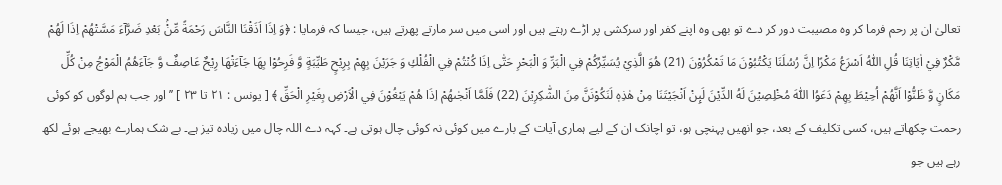تعالیٰ ان پر رحم فرما کر وہ مصیبت دور کر دے تو بھی وہ اپنے کفر اور سرکشی پر اڑے رہتے ہیں اور اسی میں سر مارتے پھرتے ہیں، جیسا کہ فرمایا : ﴿وَ اِذَا اَذَقْنَا النَّاسَ رَحْمَةً مِّنْۢ بَعْدِ ضَرَّآءَ مَسَّتْهُمْ اِذَا لَهُمْ مَّكْرٌ فِيْ اٰيَاتِنَا قُلِ اللّٰهُ اَسْرَعُ مَكْرًا اِنَّ رُسُلَنَا يَكْتُبُوْنَ مَا تَمْكُرُوْنَ (21) هُوَ الَّذِيْ يُسَيِّرُكُمْ فِي الْبَرِّ وَ الْبَحْرِ حَتّٰى اِذَا كُنْتُمْ فِي الْفُلْكِ وَ جَرَيْنَ بِهِمْ بِرِيْحٍ طَيِّبَةٍ وَّ فَرِحُوْا بِهَا جَآءَتْهَا رِيْحٌ عَاصِفٌ وَّ جَآءَهُمُ الْمَوْجُ مِنْ كُلِّ مَكَانٍ وَّ ظَنُّوْا اَنَّهُمْ اُحِيْطَ بِهِمْ دَعَوُا اللّٰهَ مُخْلِصِيْنَ لَهُ الدِّيْنَ لَىِٕنْ اَنْجَيْتَنَا مِنْ هٰذِهٖ لَنَكُوْنَنَّ مِنَ الشّٰكِرِيْنَ (22) فَلَمَّا اَنْجٰىهُمْ اِذَا هُمْ يَبْغُوْنَ فِي الْاَرْضِ بِغَيْرِ الْحَقِّ ﴾ [ یونس : ۲۱ تا ۲۳ ] ’’اور جب ہم لوگوں کو کوئی رحمت چکھاتے ہیں، کسی تکلیف کے بعد، جو انھیں پہنچی ہو، تو اچانک ان کے لیے ہماری آیات کے بارے میں کوئی نہ کوئی چال ہوتی ہے۔ کہہ دے اللہ چال میں زیادہ تیز ہے۔ بے شک ہمارے بھیجے ہوئے لکھ رہے ہیں جو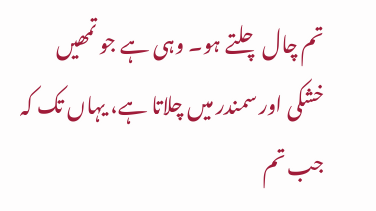تم چال چلتے ہو۔ وہی ہے جو تمھیں خشکی اور سمندر میں چلاتا ہے، یہاں تک کہ جب تم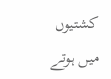کشتیوں میں ہوتے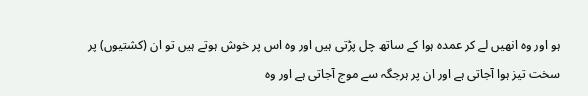ہو اور وہ انھیں لے کر عمدہ ہوا کے ساتھ چل پڑتی ہیں اور وہ اس پر خوش ہوتے ہیں تو ان (کشتیوں) پر سخت تیز ہوا آجاتی ہے اور ان پر ہرجگہ سے موج آجاتی ہے اور وہ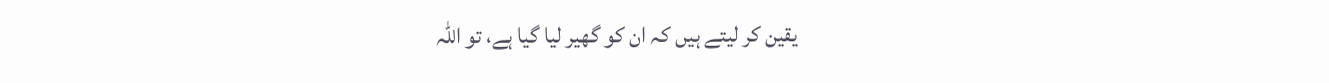یقین کر لیتے ہیں کہ ان کو گھیر لیا گیا ہے، تو اللہ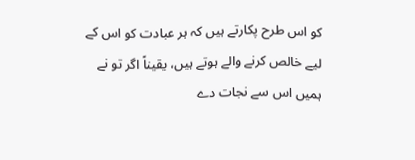کو اس طرح پکارتے ہیں کہ ہر عبادت کو اس کے لیے خالص کرنے والے ہوتے ہیں، یقیناً اگر تو نے ہمیں اس سے نجات دے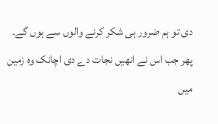دی تو ہم ضرور ہی شکر کرنے والوں سے ہوں گے۔ پھر جب اس نے انھیں نجات دے دی اچانک وہ زمین میں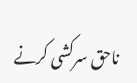ناحق سرکشی کرنے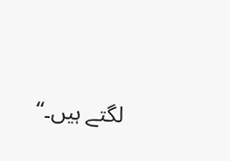لگتے ہیں۔‘‘